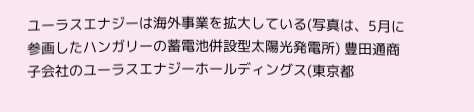ユーラスエナジーは海外事業を拡大している(写真は、5月に参画したハンガリーの蓄電池併設型太陽光発電所) 豊田通商子会社のユーラスエナジーホールディングス(東京都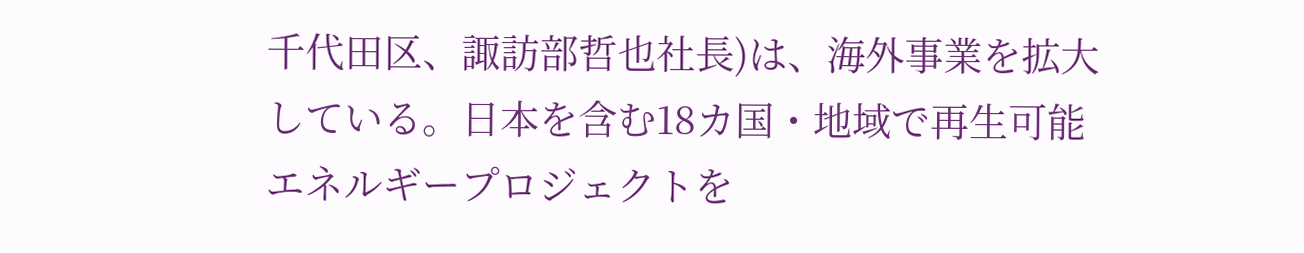千代田区、諏訪部哲也社長)は、海外事業を拡大している。日本を含む18カ国・地域で再生可能エネルギープロジェクトを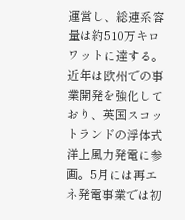運営し、総連系容量は約510万キロワットに達する。近年は欧州での事業開発を強化しており、英国スコットランドの浮体式洋上風力発電に参画。5月には再エネ発電事業では初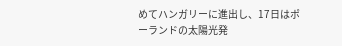めてハンガリーに進出し、17日はポーランドの太陽光発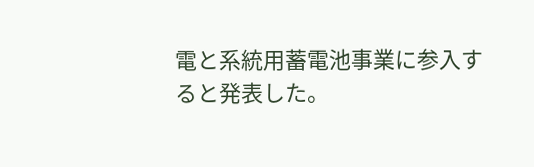電と系統用蓄電池事業に参入すると発表した。